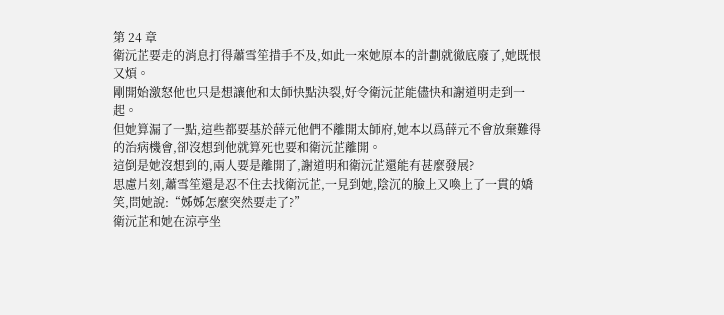第 24 章
衛沅芷要走的消息打得蕭雪笙措手不及,如此一來她原本的計劃就徹底廢了,她既恨又煩。
剛開始激怒他也只是想讓他和太師快點決裂,好令衛沅芷能儘快和謝道明走到一起。
但她算漏了一點,這些都要基於薛元他們不離開太師府,她本以爲薛元不會放棄難得的治病機會,卻沒想到他就算死也要和衛沅芷離開。
這倒是她沒想到的,兩人要是離開了,謝道明和衛沅芷還能有甚麼發展?
思慮片刻,蕭雪笙還是忍不住去找衛沅芷,一見到她,陰沉的臉上又喚上了一貫的嬌笑,問她說:“姊姊怎麼突然要走了?”
衛沅芷和她在涼亭坐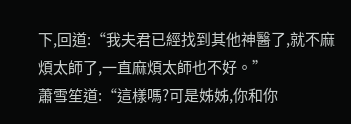下,回道:“我夫君已經找到其他神醫了,就不麻煩太師了,一直麻煩太師也不好。”
蕭雪笙道:“這樣嗎?可是姊姊,你和你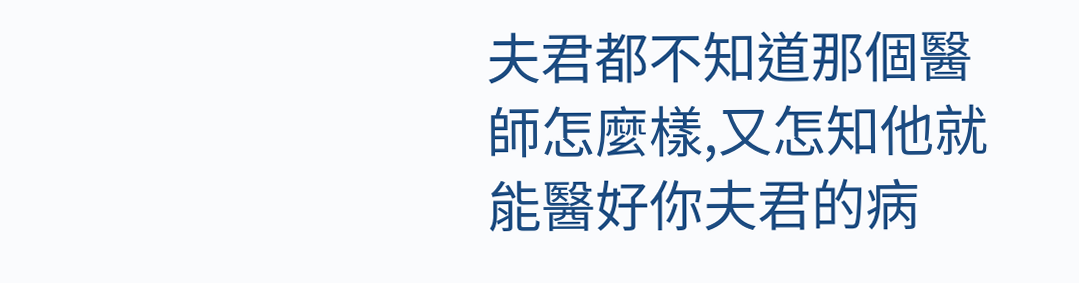夫君都不知道那個醫師怎麼樣,又怎知他就能醫好你夫君的病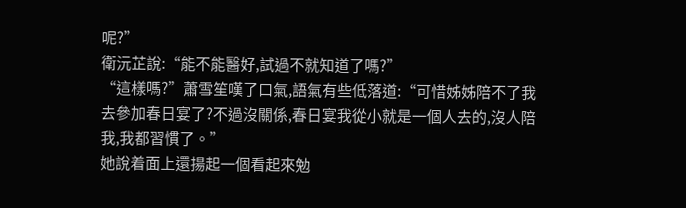呢?”
衛沅芷說:“能不能醫好,試過不就知道了嗎?”
“這樣嗎?”蕭雪笙嘆了口氣,語氣有些低落道:“可惜姊姊陪不了我去參加春日宴了?不過沒關係,春日宴我從小就是一個人去的,沒人陪我,我都習慣了。”
她說着面上還揚起一個看起來勉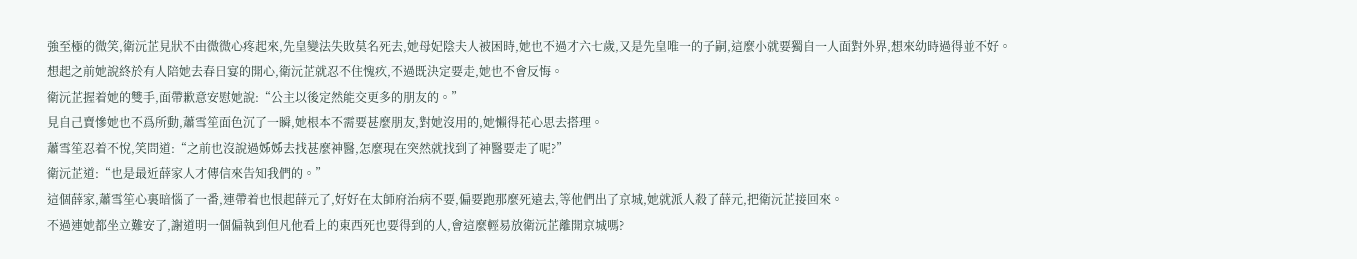強至極的微笑,衛沅芷見狀不由微微心疼起來,先皇變法失敗莫名死去,她母妃陰夫人被困時,她也不過才六七歲,又是先皇唯一的子嗣,這麼小就要獨自一人面對外界,想來幼時過得並不好。
想起之前她說終於有人陪她去春日宴的開心,衛沅芷就忍不住愧疚,不過既決定要走,她也不會反悔。
衛沅芷握着她的雙手,面帶歉意安慰她說:“公主以後定然能交更多的朋友的。”
見自己賣慘她也不爲所動,蕭雪笙面色沉了一瞬,她根本不需要甚麼朋友,對她沒用的,她懶得花心思去搭理。
蕭雪笙忍着不悅,笑問道:“之前也沒說過姊姊去找甚麼神醫,怎麼現在突然就找到了神醫要走了呢?”
衛沅芷道:“也是最近薛家人才傳信來告知我們的。”
這個薛家,蕭雪笙心裏暗惱了一番,連帶着也恨起薛元了,好好在太師府治病不要,偏要跑那麼死遠去,等他們出了京城,她就派人殺了薛元,把衛沅芷接回來。
不過連她都坐立難安了,謝道明一個偏執到但凡他看上的東西死也要得到的人,會這麼輕易放衛沅芷離開京城嗎?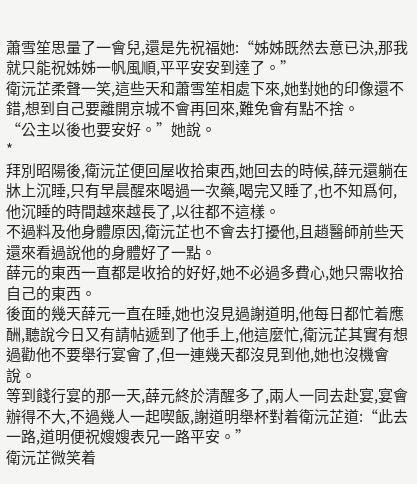蕭雪笙思量了一會兒,還是先祝福她:“姊姊既然去意已決,那我就只能祝姊姊一帆風順,平平安安到達了。”
衛沅芷柔聲一笑,這些天和蕭雪笙相處下來,她對她的印像還不錯,想到自己要離開京城不會再回來,難免會有點不捨。
“公主以後也要安好。”她說。
*
拜別昭陽後,衛沅芷便回屋收拾東西,她回去的時候,薛元還躺在牀上沉睡,只有早晨醒來喝過一次藥,喝完又睡了,也不知爲何,他沉睡的時間越來越長了,以往都不這樣。
不過料及他身體原因,衛沅芷也不會去打擾他,且趙醫師前些天還來看過說他的身體好了一點。
薛元的東西一直都是收拾的好好,她不必過多費心,她只需收拾自己的東西。
後面的幾天薛元一直在睡,她也沒見過謝道明,他每日都忙着應酬,聽說今日又有請帖遞到了他手上,他這麼忙,衛沅芷其實有想過勸他不要舉行宴會了,但一連幾天都沒見到他,她也沒機會說。
等到餞行宴的那一天,薛元終於清醒多了,兩人一同去赴宴,宴會辦得不大,不過幾人一起喫飯,謝道明舉杯對着衛沅芷道:“此去一路,道明便祝嫂嫂表兄一路平安。”
衛沅芷微笑着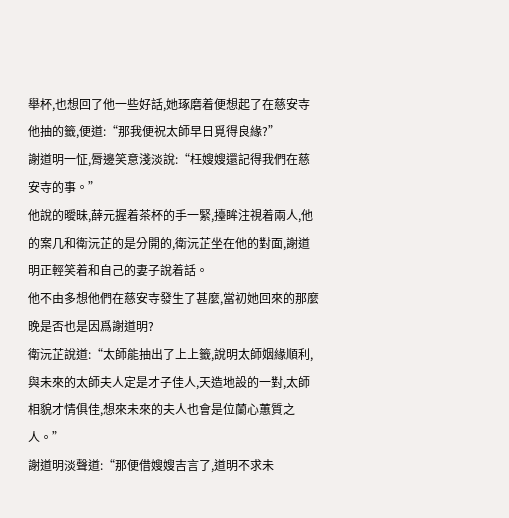舉杯,也想回了他一些好話,她琢磨着便想起了在慈安寺他抽的籤,便道:“那我便祝太師早日覓得良緣?”
謝道明一怔,脣邊笑意淺淡說:“枉嫂嫂還記得我們在慈安寺的事。”
他說的曖昧,薛元握着茶杯的手一緊,擡眸注視着兩人,他的案几和衛沅芷的是分開的,衛沅芷坐在他的對面,謝道明正輕笑着和自己的妻子說着話。
他不由多想他們在慈安寺發生了甚麼,當初她回來的那麼晚是否也是因爲謝道明?
衛沅芷說道:“太師能抽出了上上籤,說明太師姻緣順利,與未來的太師夫人定是才子佳人,天造地設的一對,太師相貌才情俱佳,想來未來的夫人也會是位蘭心蕙質之人。”
謝道明淡聲道:“那便借嫂嫂吉言了,道明不求未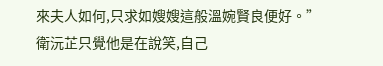來夫人如何,只求如嫂嫂這般溫婉賢良便好。”
衛沅芷只覺他是在說笑,自己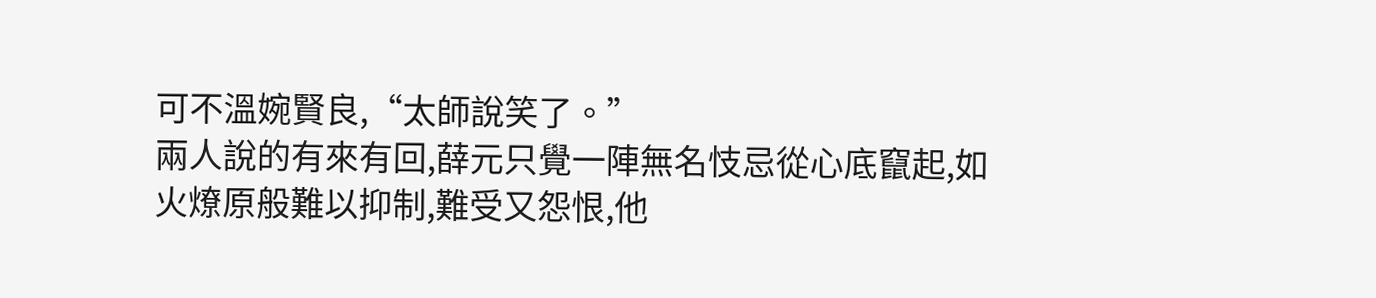可不溫婉賢良,“太師說笑了。”
兩人說的有來有回,薛元只覺一陣無名忮忌從心底竄起,如火燎原般難以抑制,難受又怨恨,他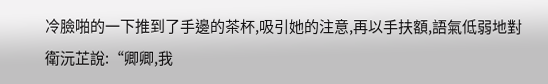冷臉啪的一下推到了手邊的茶杯,吸引她的注意,再以手扶額,語氣低弱地對衛沅芷說:“卿卿,我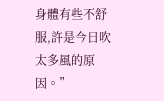身體有些不舒服,許是今日吹太多風的原因。”